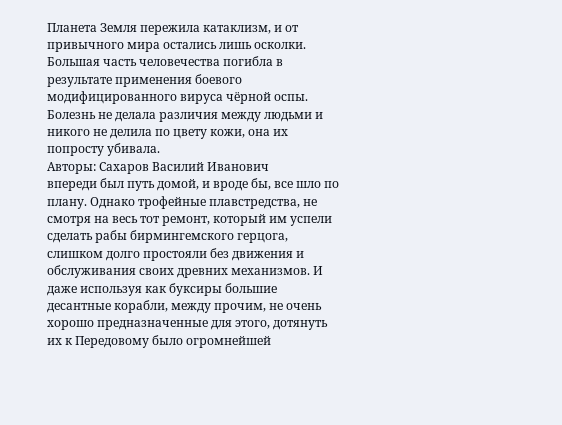Планета Земля пережила катаклизм, и от привычного мира остались лишь осколки. Большая часть человечества погибла в результате применения боевого модифицированного вируса чёрной оспы. Болезнь не делала различия между людьми и никого не делила по цвету кожи, она их попросту убивала.
Авторы: Сахаров Василий Иванович
впереди был путь домой, и вроде бы, все шло по плану. Однако трофейные плавстредства, не смотря на весь тот ремонт, который им успели сделать рабы бирмингемского герцога, слишком долго простояли без движения и обслуживания своих древних механизмов. И даже используя как буксиры большие десантные корабли, между прочим, не очень хорошо предназначенные для этого, дотянуть их к Передовому было огромнейшей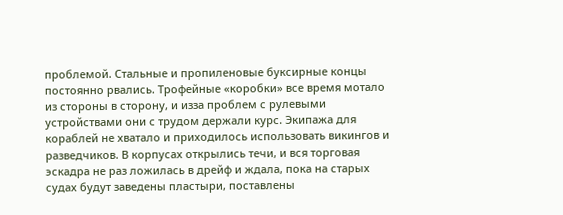проблемой. Стальные и пропиленовые буксирные концы постоянно рвались. Трофейные «коробки» все время мотало из стороны в сторону, и изза проблем с рулевыми устройствами они с трудом держали курс. Экипажа для кораблей не хватало и приходилось использовать викингов и разведчиков. В корпусах открылись течи, и вся торговая эскадра не раз ложилась в дрейф и ждала, пока на старых судах будут заведены пластыри, поставлены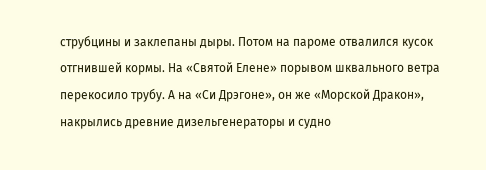струбцины и заклепаны дыры. Потом на пароме отвалился кусок отгнившей кормы. На «Святой Елене» порывом шквального ветра перекосило трубу. А на «Си Дрэгоне», он же «Морской Дракон», накрылись древние дизельгенераторы и судно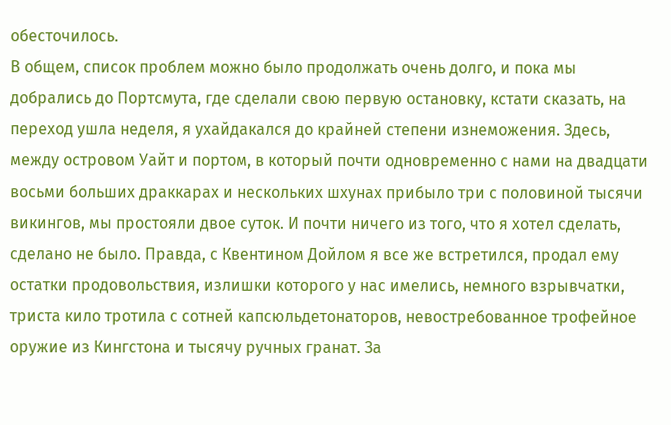обесточилось.
В общем, список проблем можно было продолжать очень долго, и пока мы добрались до Портсмута, где сделали свою первую остановку, кстати сказать, на переход ушла неделя, я ухайдакался до крайней степени изнеможения. Здесь, между островом Уайт и портом, в который почти одновременно с нами на двадцати восьми больших драккарах и нескольких шхунах прибыло три с половиной тысячи викингов, мы простояли двое суток. И почти ничего из того, что я хотел сделать, сделано не было. Правда, с Квентином Дойлом я все же встретился, продал ему остатки продовольствия, излишки которого у нас имелись, немного взрывчатки, триста кило тротила с сотней капсюльдетонаторов, невостребованное трофейное оружие из Кингстона и тысячу ручных гранат. За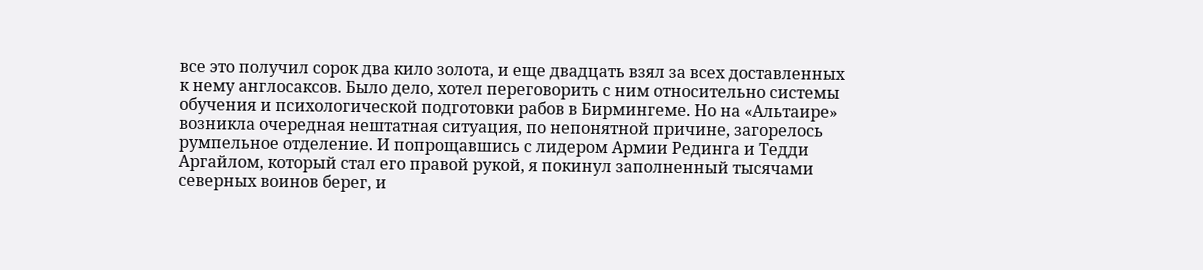все это получил сорок два кило золота, и еще двадцать взял за всех доставленных к нему англосаксов. Было дело, хотел переговорить с ним относительно системы обучения и психологической подготовки рабов в Бирмингеме. Но на «Альтаире» возникла очередная нештатная ситуация, по непонятной причине, загорелось румпельное отделение. И попрощавшись с лидером Армии Рединга и Тедди Аргайлом, который стал его правой рукой, я покинул заполненный тысячами северных воинов берег, и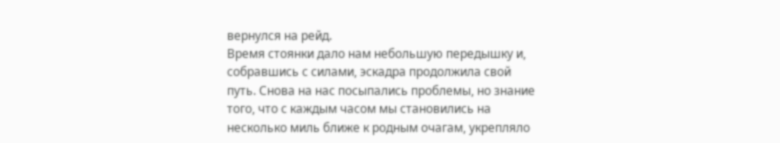вернулся на рейд.
Время стоянки дало нам небольшую передышку и, собравшись с силами, эскадра продолжила свой путь. Снова на нас посыпались проблемы, но знание того, что с каждым часом мы становились на несколько миль ближе к родным очагам, укрепляло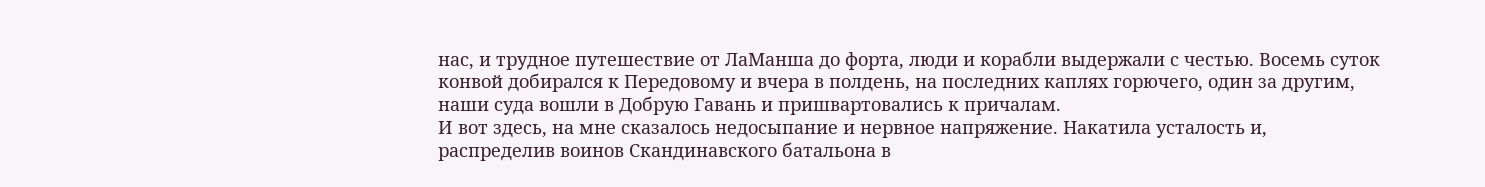нас, и трудное путешествие от ЛаМанша до форта, люди и корабли выдержали с честью. Восемь суток конвой добирался к Передовому и вчера в полдень, на последних каплях горючего, один за другим, наши суда вошли в Добрую Гавань и пришвартовались к причалам.
И вот здесь, на мне сказалось недосыпание и нервное напряжение. Накатила усталость и, распределив воинов Скандинавского батальона в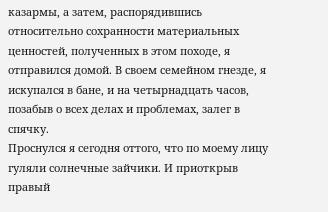казармы, а затем, распорядившись относительно сохранности материальных ценностей, полученных в этом походе, я отправился домой. В своем семейном гнезде, я искупался в бане, и на четырнадцать часов, позабыв о всех делах и проблемах, залег в спячку.
Проснулся я сегодня оттого, что по моему лицу гуляли солнечные зайчики. И приоткрыв правый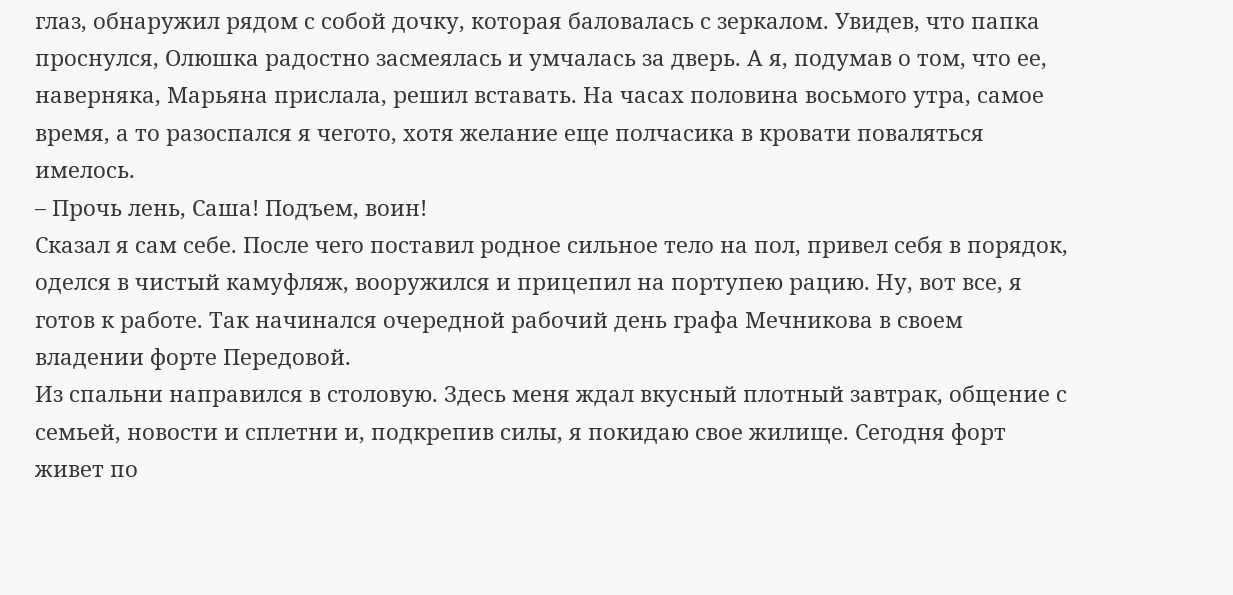глаз, обнаружил рядом с собой дочку, которая баловалась с зеркалом. Увидев, что папка проснулся, Олюшка радостно засмеялась и умчалась за дверь. А я, подумав о том, что ее, наверняка, Марьяна прислала, решил вставать. На часах половина восьмого утра, самое время, а то разоспался я чегото, хотя желание еще полчасика в кровати поваляться имелось.
– Прочь лень, Саша! Подъем, воин!
Сказал я сам себе. После чего поставил родное сильное тело на пол, привел себя в порядок, оделся в чистый камуфляж, вооружился и прицепил на портупею рацию. Ну, вот все, я готов к работе. Так начинался очередной рабочий день графа Мечникова в своем владении форте Передовой.
Из спальни направился в столовую. Здесь меня ждал вкусный плотный завтрак, общение с семьей, новости и сплетни и, подкрепив силы, я покидаю свое жилище. Сегодня форт живет по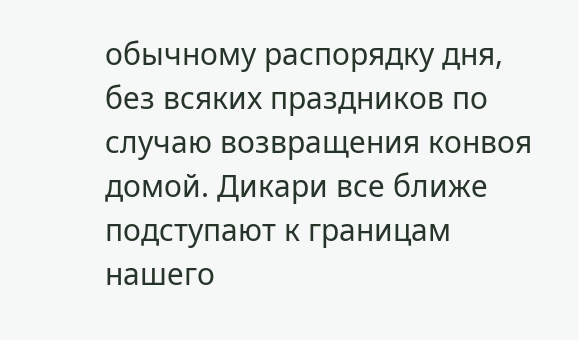обычному распорядку дня, без всяких праздников по случаю возвращения конвоя домой. Дикари все ближе подступают к границам нашего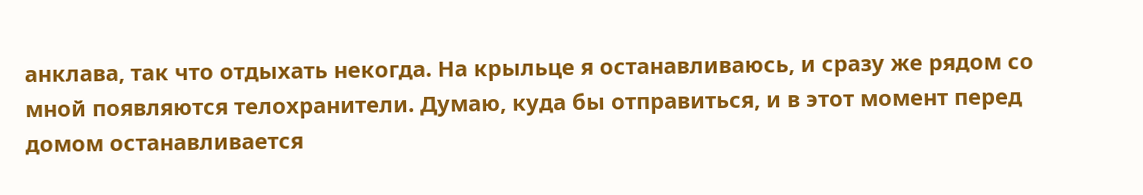анклава, так что отдыхать некогда. На крыльце я останавливаюсь, и сразу же рядом со мной появляются телохранители. Думаю, куда бы отправиться, и в этот момент перед домом останавливается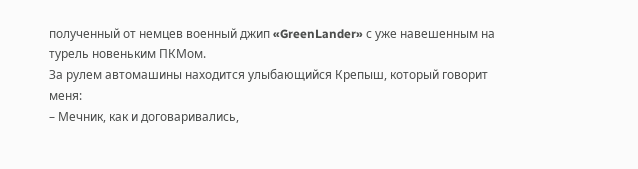полученный от немцев военный джип «GreenLander» с уже навешенным на турель новеньким ПКМом.
За рулем автомашины находится улыбающийся Крепыш, который говорит меня:
– Мечник, как и договаривались,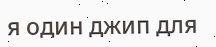я один джип для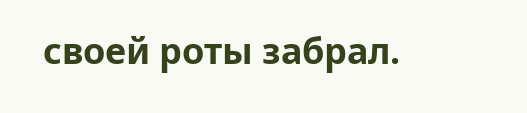своей роты забрал.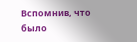Вспомнив, что было